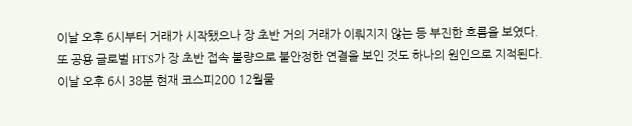이날 오후 6시부터 거래가 시작됐으나 장 초반 거의 거래가 이뤄지지 않는 등 부진한 흐름을 보였다.
또 공용 글로벌 HTS가 장 초반 접속 불량으로 불안정한 연결을 보인 것도 하나의 원인으로 지적된다.
이날 오후 6시 38분 현재 코스피200 12월물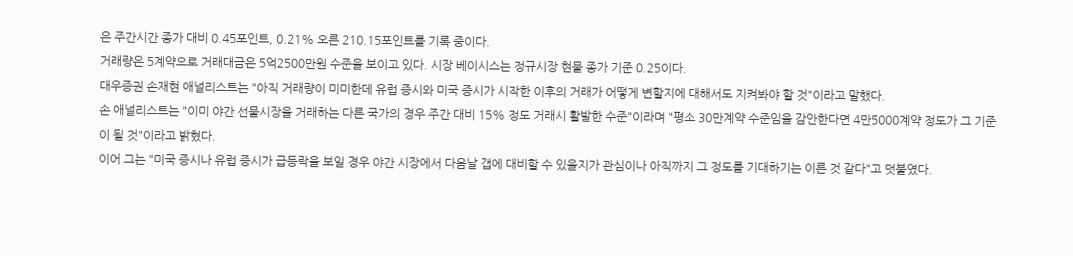은 주간시간 종가 대비 0.45포인트, 0.21% 오른 210.15포인트를 기록 중이다.
거래량은 5계약으로 거래대금은 5억2500만원 수준을 보이고 있다. 시장 베이시스는 정규시장 현물 종가 기준 0.25이다.
대우증권 손재현 애널리스트는 "아직 거래량이 미미한데 유럽 증시와 미국 증시가 시작한 이후의 거래가 어떻게 변할지에 대해서도 지켜봐야 할 것"이라고 말했다.
손 애널리스트는 "이미 야간 선물시장을 거래하는 다른 국가의 경우 주간 대비 15% 정도 거래시 활발한 수준"이라며 "평소 30만계약 수준임을 감안한다면 4만5000계약 정도가 그 기준이 될 것"이라고 밝혔다.
이어 그는 "미국 증시나 유럽 증시가 급등락을 보일 경우 야간 시장에서 다음날 갭에 대비할 수 있을지가 관심이나 아직까지 그 정도를 기대하기는 이른 것 같다"고 덧붙였다.